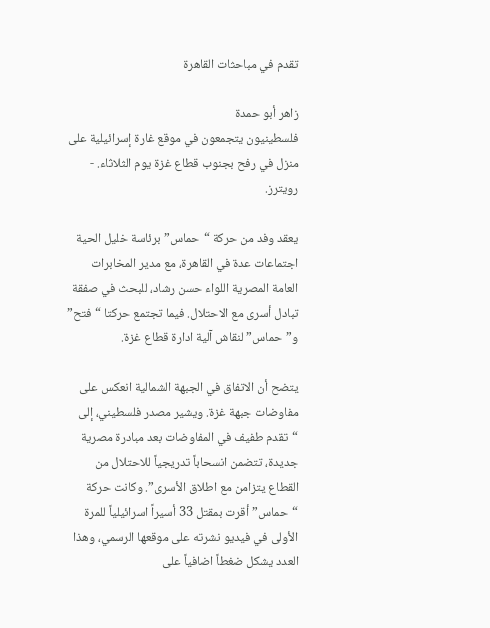تقدم في مباحثات القاهرة

زاهر أبو حمدة
فلسطينيون يتجمعون في موقع غارة إسرائيلية على منزل في رفح بجنوب قطاع غزة يوم الثلاثاء. - رويترز.

يعقد وفد من حركة “حماس” برئاسة خليل الحية اجتماعات عدة في القاهرة، مع مدير المخابرات العامة المصرية اللواء حسن رشاد، للبحث في صفقة تبادل أسرى مع الاحتلال. فيما تجتمع حركتا “فتح” و”حماس” لنقاش آلية ادارة قطاع غزة.

يتضح أن الاتفاق في الجبهة الشمالية انعكس على مفاوضات جبهة غزة. ويشير مصدر فلسطيني، إلى “تقدم طفيف في المفاوضات بعد مبادرة مصرية جديدة، تتضمن انسحاباً تدريجياً للاحتلال من القطاع يتزامن مع اطلاق الأسرى”. وكانت حركة “حماس” أقرت بمقتل 33 أسيراً اسرائيلياً للمرة الأولى في فيديو نشرته على موقعها الرسمي، وهذا العدد يشكل ضغطاً اضافياً على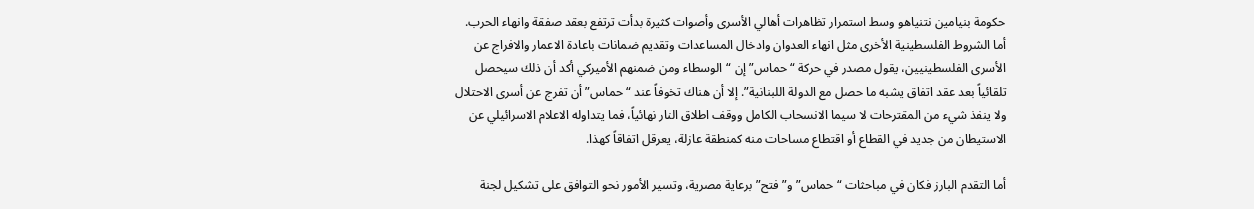حكومة بنيامين نتنياهو وسط استمرار تظاهرات أهالي الأسرى وأصوات كثيرة بدأت ترتفع بعقد صفقة وانهاء الحرب. أما الشروط الفلسطينية الأخرى مثل انهاء العدوان وادخال المساعدات وتقديم ضمانات باعادة الاعمار والافراج عن الأسرى الفلسطينيين، يقول مصدر في حركة “حماس” إن “الوسطاء ومن ضمنهم الأميركي أكد أن ذلك سيحصل تلقائياً بعد عقد اتفاق يشبه ما حصل مع الدولة اللبنانية”. إلا أن هناك تخوفاً عند “حماس” أن تفرج عن أسرى الاحتلال ولا ينفذ شيء من المقترحات لا سيما الانسحاب الكامل ووقف اطلاق النار نهائياً، فما يتداوله الاعلام الاسرائيلي عن الاستيطان من جديد في القطاع أو اقتطاع مساحات منه كمنطقة عازلة، يعرقل اتفاقاً كهذا.

أما التقدم البارز فكان في مباحثات “حماس” و”فتح” برعاية مصرية، وتسير الأمور نحو التوافق على تشكيل لجنة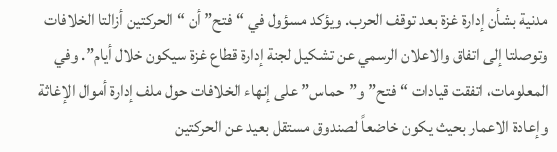مدنية بشأن إدارة غزة بعد توقف الحرب. ويؤكد مسؤول في “فتح” أن “الحركتين أزالتا الخلافات وتوصلتا إلى اتفاق والاعلان الرسمي عن تشكيل لجنة إدارة قطاع غزة سيكون خلال أيام”. وفي المعلومات، اتفقت قيادات “فتح” و”حماس” على إنهاء الخلافات حول ملف إدارة أموال الإغاثة وإعادة الاعمار بحيث يكون خاضعاً لصندوق مستقل بعيد عن الحركتين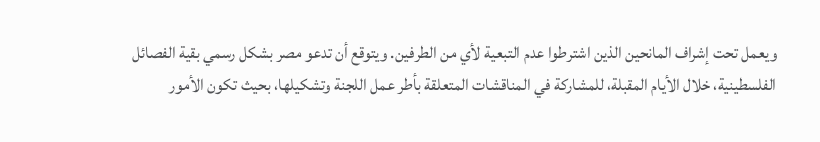ويعمل تحت إشراف المانحين الذين اشترطوا عدم التبعية لأي من الطرفين. ويتوقع أن تدعو مصر بشكل رسمي بقية الفصائل الفلسطينية، خلال الأيام المقبلة، للمشاركة في المناقشات المتعلقة بأطر عمل اللجنة وتشكيلها، بحيث تكون الأمور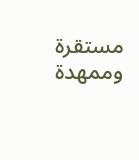مستقرة وممهدة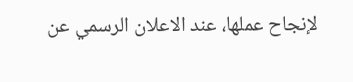لإنجاح عملها، عند الاعلان الرسمي عن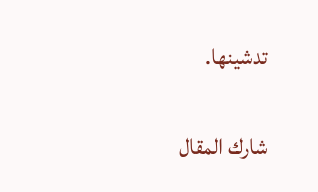تدشينها.

شارك المقال